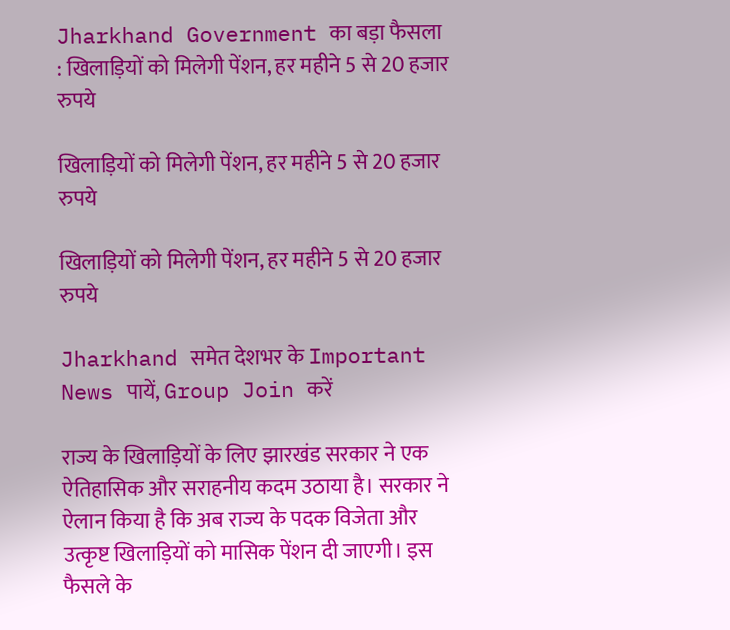Jharkhand Government का बड़ा फैसला : खिलाड़ियों को मिलेगी पेंशन, हर महीने 5 से 20 हजार रुपये

खिलाड़ियों को मिलेगी पेंशन, हर महीने 5 से 20 हजार रुपये

खिलाड़ियों को मिलेगी पेंशन, हर महीने 5 से 20 हजार रुपये

Jharkhand समेत देशभर के Important News पायें, Group Join करें

राज्य के खिलाड़ियों के लिए झारखंड सरकार ने एक ऐतिहासिक और सराहनीय कदम उठाया है। सरकार ने ऐलान किया है कि अब राज्य के पदक विजेता और उत्कृष्ट खिलाड़ियों को मासिक पेंशन दी जाएगी। इस फैसले के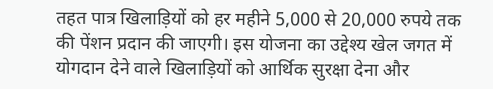तहत पात्र खिलाड़ियों को हर महीने 5,000 से 20,000 रुपये तक की पेंशन प्रदान की जाएगी। इस योजना का उद्देश्य खेल जगत में योगदान देने वाले खिलाड़ियों को आर्थिक सुरक्षा देना और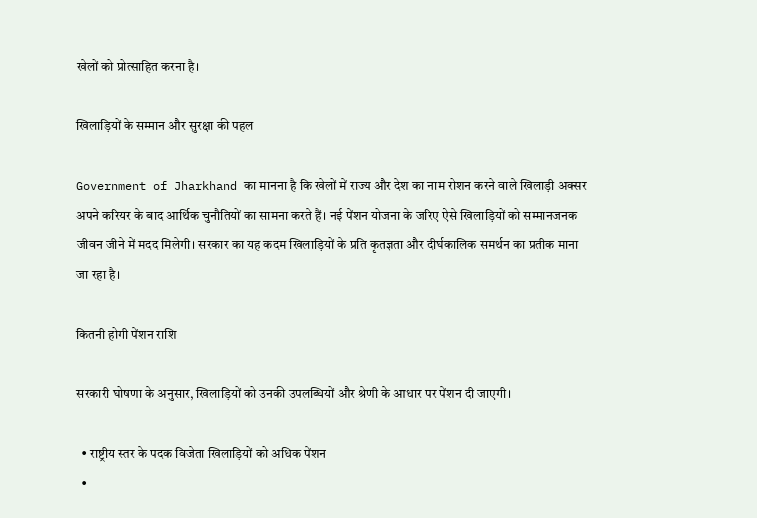खेलों को प्रोत्साहित करना है।

खिलाड़ियों के सम्मान और सुरक्षा की पहल

Government of Jharkhand का मानना है कि खेलों में राज्य और देश का नाम रोशन करने वाले खिलाड़ी अक्सर अपने करियर के बाद आर्थिक चुनौतियों का सामना करते हैं। नई पेंशन योजना के जरिए ऐसे खिलाड़ियों को सम्मानजनक जीवन जीने में मदद मिलेगी। सरकार का यह कदम खिलाड़ियों के प्रति कृतज्ञता और दीर्घकालिक समर्थन का प्रतीक माना जा रहा है।

कितनी होगी पेंशन राशि

सरकारी घोषणा के अनुसार, खिलाड़ियों को उनकी उपलब्धियों और श्रेणी के आधार पर पेंशन दी जाएगी।

  • राष्ट्रीय स्तर के पदक विजेता खिलाड़ियों को अधिक पेंशन
  •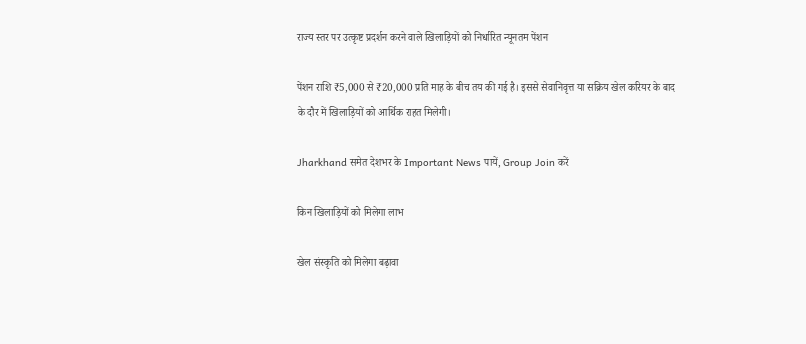राज्य स्तर पर उत्कृष्ट प्रदर्शन करने वाले खिलाड़ियों को निर्धारित न्यूनतम पेंशन

पेंशन राशि ₹5,000 से ₹20,000 प्रति माह के बीच तय की गई है। इससे सेवानिवृत्त या सक्रिय खेल करियर के बाद के दौर में खिलाड़ियों को आर्थिक राहत मिलेगी।

Jharkhand समेत देशभर के Important News पायें, Group Join करें

किन खिलाड़ियों को मिलेगा लाभ

खेल संस्कृति को मिलेगा बढ़ावा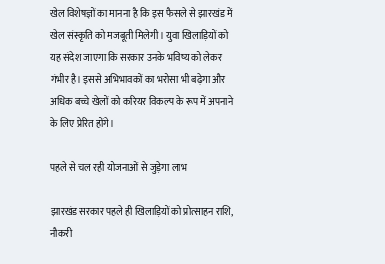खेल विशेषज्ञों का मानना है कि इस फैसले से झारखंड में खेल संस्कृति को मजबूती मिलेगी। युवा खिलाड़ियों को यह संदेश जाएगा कि सरकार उनके भविष्य को लेकर गंभीर है। इससे अभिभावकों का भरोसा भी बढ़ेगा और अधिक बच्चे खेलों को करियर विकल्प के रूप में अपनाने के लिए प्रेरित होंगे।

पहले से चल रही योजनाओं से जुड़ेगा लाभ

झारखंड सरकार पहले ही खिलाड़ियों को प्रोत्साहन राशि, नौकरी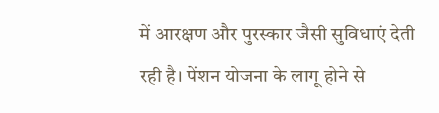में आरक्षण और पुरस्कार जैसी सुविधाएं देती रही है। पेंशन योजना के लागू होने से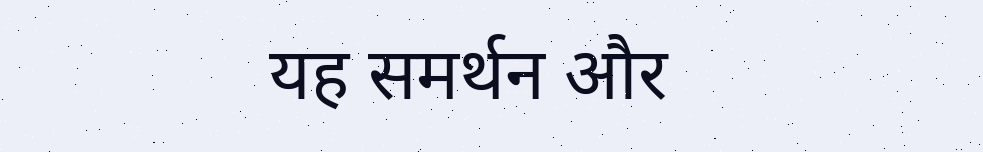यह समर्थन और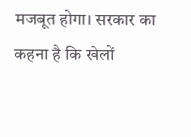मजबूत होगा। सरकार का कहना है कि खेलों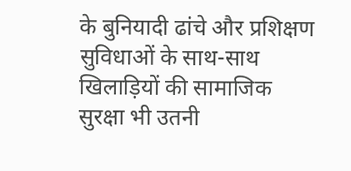के बुनियादी ढांचे और प्रशिक्षण सुविधाओं के साथ-साथ खिलाड़ियों की सामाजिक सुरक्षा भी उतनी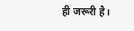ही जरूरी है।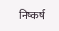निष्कर्ष